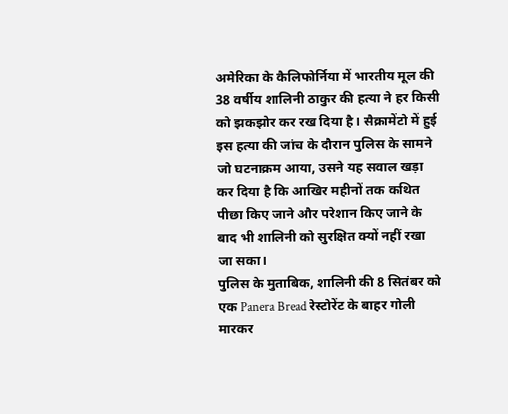अमेरिका के कैलिफोर्निया में भारतीय मूल की 38 वर्षीय शालिनी ठाकुर की हत्या ने हर किसी को झकझोर कर रख दिया है। सैक्रामेंटो में हुई इस हत्या की जांच के दौरान पुलिस के सामने जो घटनाक्रम आया, उसने यह सवाल खड़ा कर दिया है कि आखिर महीनों तक कथित पीछा किए जाने और परेशान किए जाने के बाद भी शालिनी को सुरक्षित क्यों नहीं रखा जा सका।
पुलिस के मुताबिक, शालिनी की 8 सितंबर को एक Panera Bread रेस्टोरेंट के बाहर गोली मारकर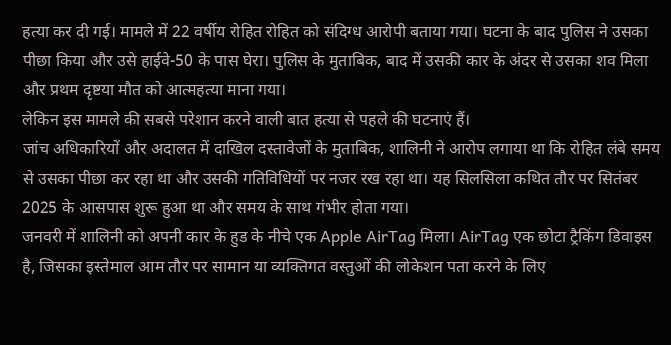हत्या कर दी गई। मामले में 22 वर्षीय रोहित रोहित को संदिग्ध आरोपी बताया गया। घटना के बाद पुलिस ने उसका पीछा किया और उसे हाईवे-50 के पास घेरा। पुलिस के मुताबिक, बाद में उसकी कार के अंदर से उसका शव मिला और प्रथम दृष्टया मौत को आत्महत्या माना गया।
लेकिन इस मामले की सबसे परेशान करने वाली बात हत्या से पहले की घटनाएं हैं।
जांच अधिकारियों और अदालत में दाखिल दस्तावेजों के मुताबिक, शालिनी ने आरोप लगाया था कि रोहित लंबे समय से उसका पीछा कर रहा था और उसकी गतिविधियों पर नजर रख रहा था। यह सिलसिला कथित तौर पर सितंबर 2025 के आसपास शुरू हुआ था और समय के साथ गंभीर होता गया।
जनवरी में शालिनी को अपनी कार के हुड के नीचे एक Apple AirTag मिला। AirTag एक छोटा ट्रैकिंग डिवाइस है, जिसका इस्तेमाल आम तौर पर सामान या व्यक्तिगत वस्तुओं की लोकेशन पता करने के लिए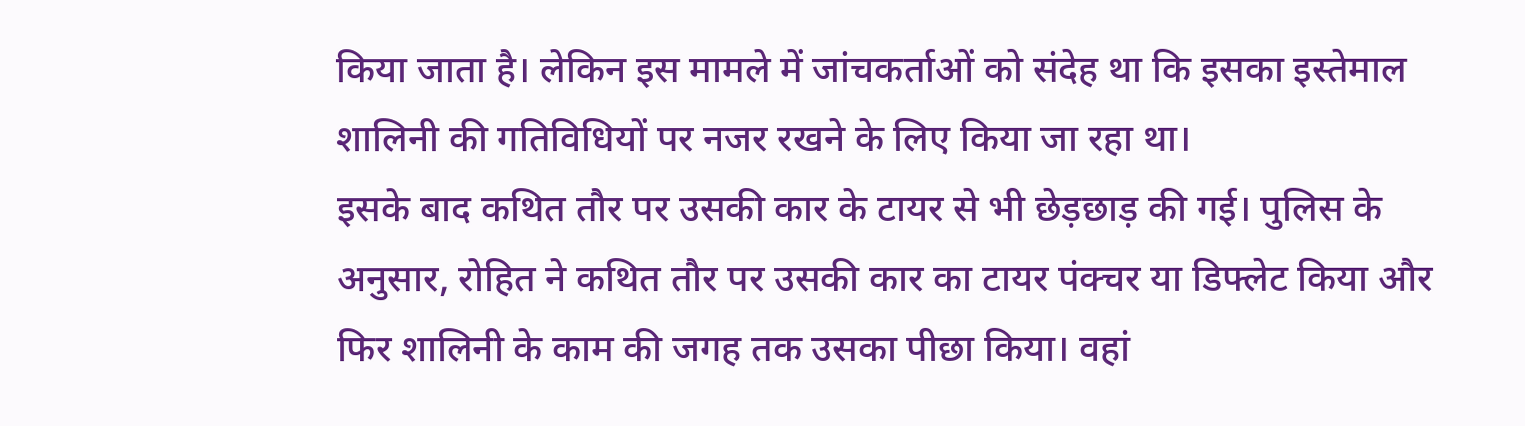किया जाता है। लेकिन इस मामले में जांचकर्ताओं को संदेह था कि इसका इस्तेमाल शालिनी की गतिविधियों पर नजर रखने के लिए किया जा रहा था।
इसके बाद कथित तौर पर उसकी कार के टायर से भी छेड़छाड़ की गई। पुलिस के अनुसार, रोहित ने कथित तौर पर उसकी कार का टायर पंक्चर या डिफ्लेट किया और फिर शालिनी के काम की जगह तक उसका पीछा किया। वहां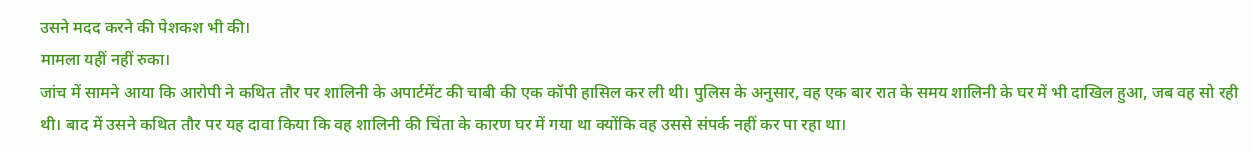उसने मदद करने की पेशकश भी की।
मामला यहीं नहीं रुका।
जांच में सामने आया कि आरोपी ने कथित तौर पर शालिनी के अपार्टमेंट की चाबी की एक कॉपी हासिल कर ली थी। पुलिस के अनुसार, वह एक बार रात के समय शालिनी के घर में भी दाखिल हुआ, जब वह सो रही थी। बाद में उसने कथित तौर पर यह दावा किया कि वह शालिनी की चिंता के कारण घर में गया था क्योंकि वह उससे संपर्क नहीं कर पा रहा था।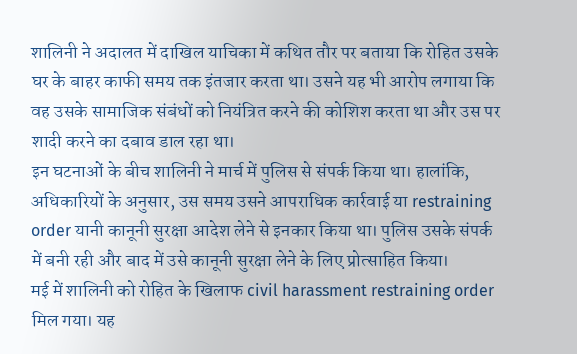शालिनी ने अदालत में दाखिल याचिका में कथित तौर पर बताया कि रोहित उसके घर के बाहर काफी समय तक इंतजार करता था। उसने यह भी आरोप लगाया कि वह उसके सामाजिक संबंधों को नियंत्रित करने की कोशिश करता था और उस पर शादी करने का दबाव डाल रहा था।
इन घटनाओं के बीच शालिनी ने मार्च में पुलिस से संपर्क किया था। हालांकि, अधिकारियों के अनुसार, उस समय उसने आपराधिक कार्रवाई या restraining order यानी कानूनी सुरक्षा आदेश लेने से इनकार किया था। पुलिस उसके संपर्क में बनी रही और बाद में उसे कानूनी सुरक्षा लेने के लिए प्रोत्साहित किया।
मई में शालिनी को रोहित के खिलाफ civil harassment restraining order मिल गया। यह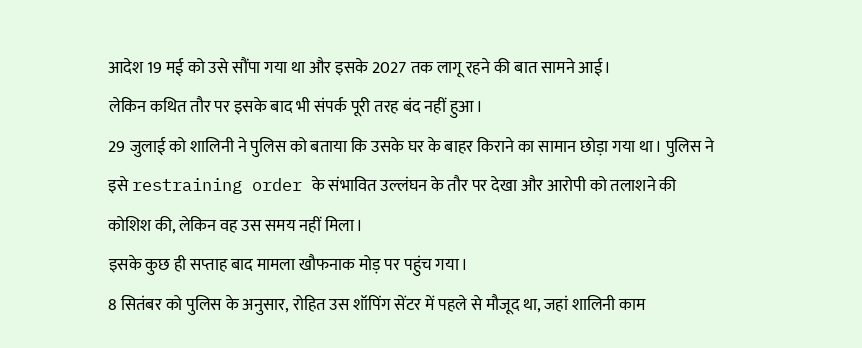आदेश 19 मई को उसे सौंपा गया था और इसके 2027 तक लागू रहने की बात सामने आई।
लेकिन कथित तौर पर इसके बाद भी संपर्क पूरी तरह बंद नहीं हुआ।
29 जुलाई को शालिनी ने पुलिस को बताया कि उसके घर के बाहर किराने का सामान छोड़ा गया था। पुलिस ने इसे restraining order के संभावित उल्लंघन के तौर पर देखा और आरोपी को तलाशने की कोशिश की, लेकिन वह उस समय नहीं मिला।
इसके कुछ ही सप्ताह बाद मामला खौफनाक मोड़ पर पहुंच गया।
8 सितंबर को पुलिस के अनुसार, रोहित उस शॉपिंग सेंटर में पहले से मौजूद था, जहां शालिनी काम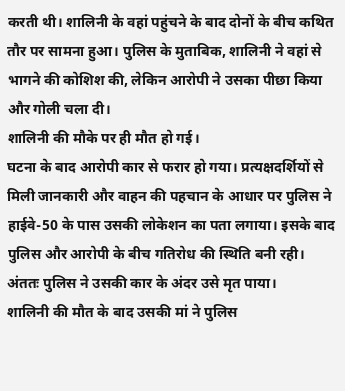करती थी। शालिनी के वहां पहुंचने के बाद दोनों के बीच कथित तौर पर सामना हुआ। पुलिस के मुताबिक, शालिनी ने वहां से भागने की कोशिश की, लेकिन आरोपी ने उसका पीछा किया और गोली चला दी।
शालिनी की मौके पर ही मौत हो गई।
घटना के बाद आरोपी कार से फरार हो गया। प्रत्यक्षदर्शियों से मिली जानकारी और वाहन की पहचान के आधार पर पुलिस ने हाईवे-50 के पास उसकी लोकेशन का पता लगाया। इसके बाद पुलिस और आरोपी के बीच गतिरोध की स्थिति बनी रही। अंततः पुलिस ने उसकी कार के अंदर उसे मृत पाया।
शालिनी की मौत के बाद उसकी मां ने पुलिस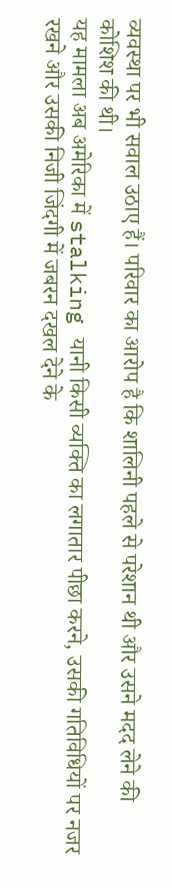व्यवस्था पर भी सवाल उठाए हैं। परिवार का आरोप है कि शालिनी पहले से परेशान थी और उसने मदद लेने की कोशिश की थी।
यह मामला अब अमेरिका में stalking यानी किसी व्यक्ति का लगातार पीछा करने, उसकी गतिविधियों पर नजर रखने और उसकी निजी जिंदगी में जबरन दखल देने के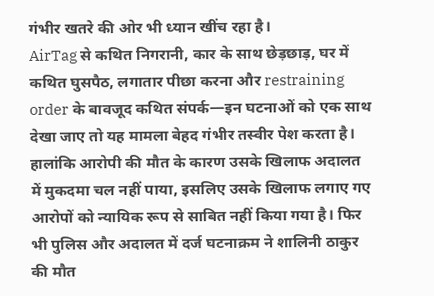गंभीर खतरे की ओर भी ध्यान खींच रहा है।
AirTag से कथित निगरानी, कार के साथ छेड़छाड़, घर में कथित घुसपैठ, लगातार पीछा करना और restraining order के बावजूद कथित संपर्क—इन घटनाओं को एक साथ देखा जाए तो यह मामला बेहद गंभीर तस्वीर पेश करता है।
हालांकि आरोपी की मौत के कारण उसके खिलाफ अदालत में मुकदमा चल नहीं पाया, इसलिए उसके खिलाफ लगाए गए आरोपों को न्यायिक रूप से साबित नहीं किया गया है। फिर भी पुलिस और अदालत में दर्ज घटनाक्रम ने शालिनी ठाकुर की मौत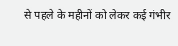से पहले के महीनों को लेकर कई गंभीर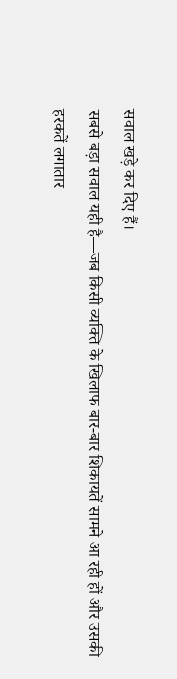सवाल खड़े कर दिए हैं।
सबसे बड़ा सवाल यही है—जब किसी व्यक्ति के खिलाफ बार-बार शिकायतें सामने आ रही हों और उसकी हरकतें लगातार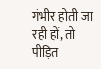गंभीर होती जा रही हों, तो पीड़ित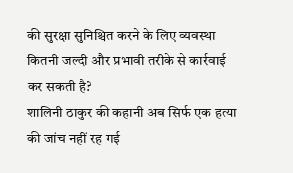की सुरक्षा सुनिश्चित करने के लिए व्यवस्था कितनी जल्दी और प्रभावी तरीके से कार्रवाई कर सकती है?
शालिनी ठाकुर की कहानी अब सिर्फ एक हत्या की जांच नहीं रह गई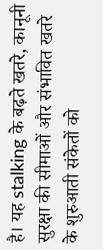है। यह stalking के बढ़ते खतरे, कानूनी सुरक्षा की सीमाओं और संभावित खतरे के शुरुआती संकेतों को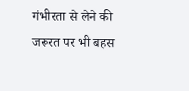गंभीरता से लेने की जरूरत पर भी बहस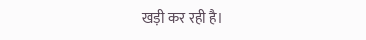खड़ी कर रही है।